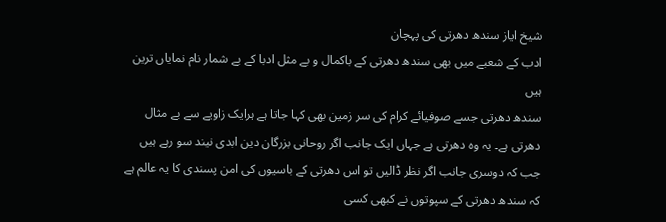شیخ ایاز سندھ دھرتی کی پہچان
ادب کے شعبے میں بھی سندھ دھرتی کے باکمال و بے مثل ادبا کے بے شمار نام نمایاں ترین ہیں
سندھ دھرتی جسے صوفیائے کرام کی سر زمین بھی کہا جاتا ہے ہرایک زاویے سے بے مثال دھرتی ہے۔ یہ وہ دھرتی ہے جہاں ایک جانب اگر روحانی بزرگان دین ابدی نیند سو رہے ہیں جب کہ دوسری جانب اگر نظر ڈالیں تو اس دھرتی کے باسیوں کی امن پسندی کا یہ عالم ہے کہ سندھ دھرتی کے سپوتوں نے کبھی کسی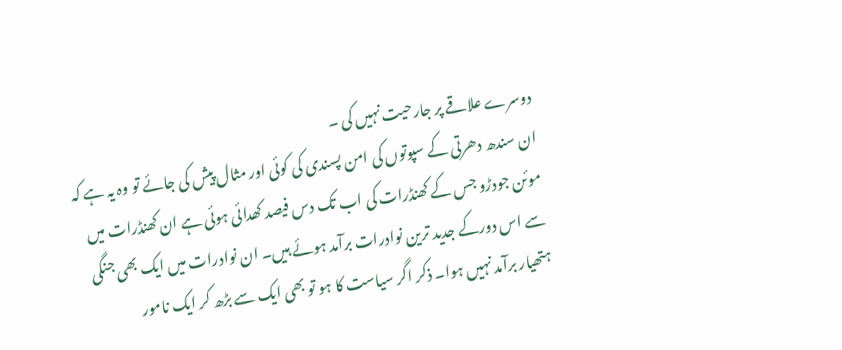دوسرے علاقے پر جارحیت نہیں کی ۔
ان سندھ دھرتی کے سپوتوں کی امن پسندی کی کوئی اور مثال پیش کی جائے تو وہ یہ ہے کہ موئن جودڑو جس کے کھنڈرات کی اب تک دس فیصد کھدائی ہوئی ہے ان کھنڈرات میں سے اس دورکے جدید ترین نوادرات برآمد ہوئے ہیں۔ ان نوادرات میں ایک بھی جنگی ہتھیار برآمد نہیں ہوا۔ ذکر اگر سیاست کا ہو تو بھی ایک سے بڑھ کر ایک نامور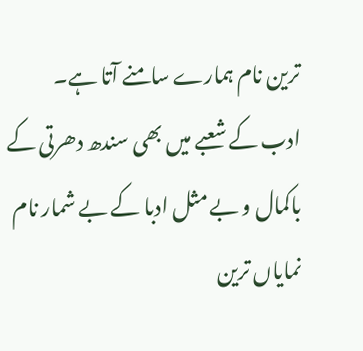ترین نام ہمارے سامنے آتا ہے۔
ادب کے شعبے میں بھی سندھ دھرتی کے باکمال و بے مثل ادبا کے بے شمار نام نمایاں ترین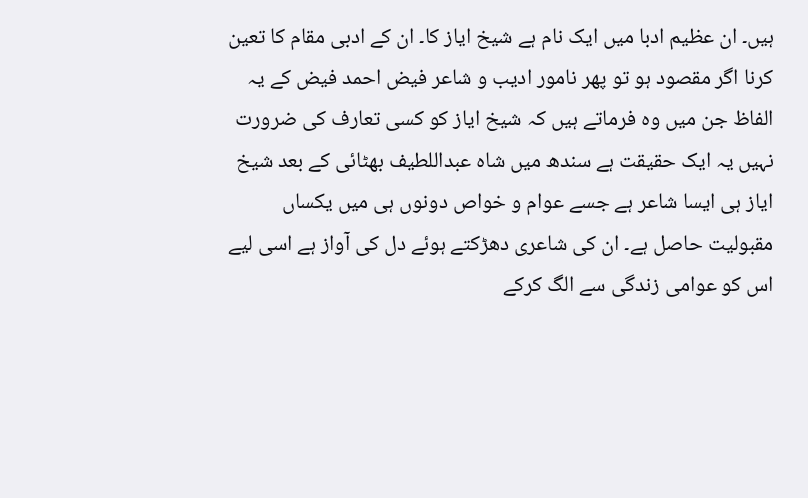ہیں۔ ان عظیم ادبا میں ایک نام ہے شیخ ایاز کا۔ ان کے ادبی مقام کا تعین کرنا اگر مقصود ہو تو پھر نامور ادیب و شاعر فیض احمد فیض کے یہ الفاظ جن میں وہ فرماتے ہیں کہ شیخ ایاز کو کسی تعارف کی ضرورت نہیں یہ ایک حقیقت ہے سندھ میں شاہ عبداللطیف بھٹائی کے بعد شیخ ایاز ہی ایسا شاعر ہے جسے عوام و خواص دونوں ہی میں یکساں مقبولیت حاصل ہے۔ ان کی شاعری دھڑکتے ہوئے دل کی آواز ہے اسی لیے اس کو عوامی زندگی سے الگ کرکے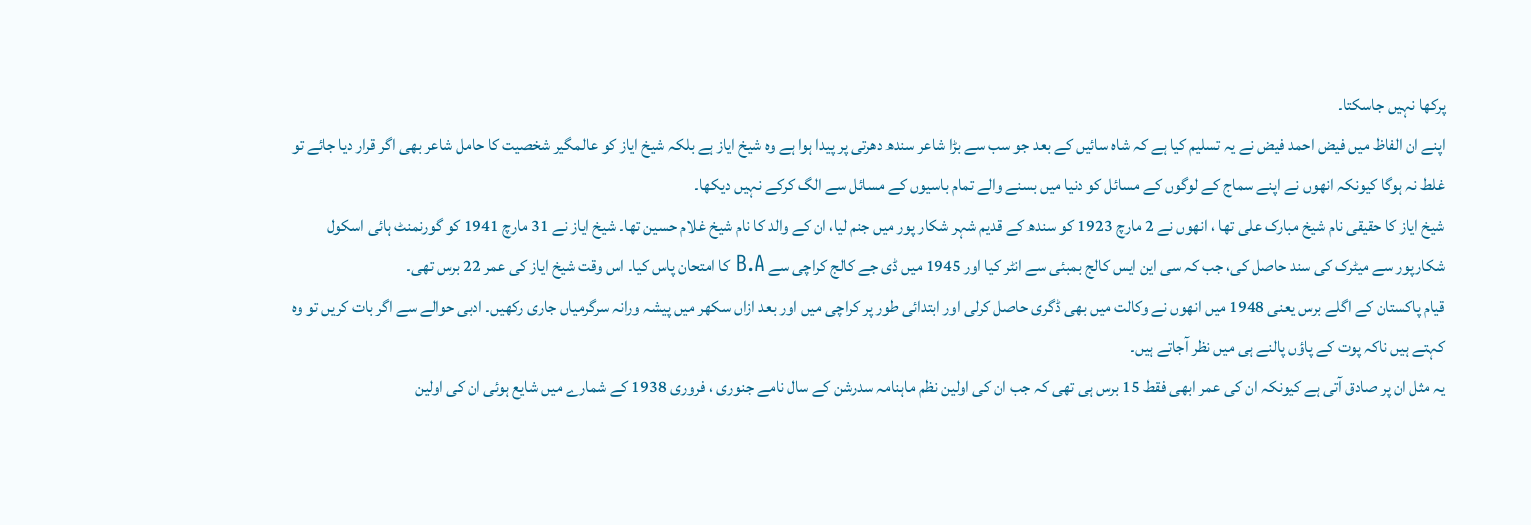پرکھا نہیں جاسکتا۔
اپنے ان الفاظ میں فیض احمد فیض نے یہ تسلیم کیا ہے کہ شاہ سائیں کے بعد جو سب سے بڑا شاعر سندھ دھرتی پر پیدا ہوا ہے وہ شیخ ایاز ہے بلکہ شیخ ایاز کو عالمگیر شخصیت کا حامل شاعر بھی اگر قرار دیا جائے تو غلط نہ ہوگا کیونکہ انھوں نے اپنے سماج کے لوگوں کے مسائل کو دنیا میں بسنے والے تمام باسیوں کے مسائل سے الگ کرکے نہیں دیکھا۔
شیخ ایاز کا حقیقی نام شیخ مبارک علی تھا ، انھوں نے 2 مارچ 1923 کو سندھ کے قدیم شہر شکار پور میں جنم لیا، ان کے والد کا نام شیخ غلام حسین تھا۔ شیخ ایاز نے 31 مارچ 1941 کو گورنمنٹ ہائی اسکول شکارپور سے میٹرک کی سند حاصل کی، جب کہ سی این ایس کالج بمبئی سے انٹر کیا اور 1945 میں ڈی جے کالج کراچی سے B.A کا امتحان پاس کیا۔ اس وقت شیخ ایاز کی عمر 22 برس تھی۔
قیام پاکستان کے اگلے برس یعنی 1948 میں انھوں نے وکالت میں بھی ڈگری حاصل کرلی اور ابتدائی طور پر کراچی میں اور بعد ازاں سکھر میں پیشہ ورانہ سرگرمیاں جاری رکھیں۔ ادبی حوالے سے اگر بات کریں تو وہ کہتے ہیں ناکہ پوت کے پاؤں پالنے ہی میں نظر آجاتے ہیں۔
یہ مثل ان پر صادق آتی ہے کیونکہ ان کی عمر ابھی فقط 15 برس ہی تھی کہ جب ان کی اولین نظم ماہنامہ سدرشن کے سال نامے جنوری ، فروری 1938 کے شمارے میں شایع ہوئی ان کی اولین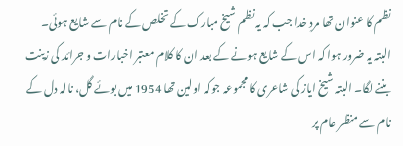نظم کا عنوان تھا مردِ خدا جب کہ یہ نظم شیخ مبارک کے تخلص کے نام سے شایع ہوئی۔ البتہ یہ ضرور ہوا کہ اس کے شایع ہونے کے بعد ان کا کلام معتبر اخبارات و جرائد کی زینت بننے لگا۔ البتہ شیخ ایاز کی شاعری کا مجموعہ جوکہ اولین تھا 1954 میں بوئے گل، نالہ دل کے نام سے منظر عام پر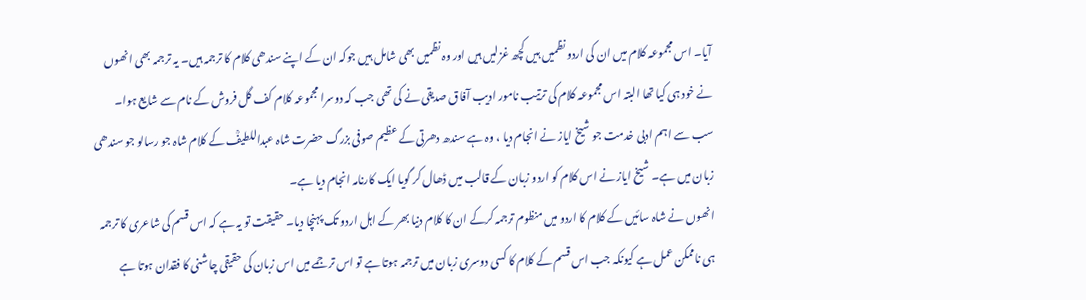آیا۔ اس مجموعہ کلام میں ان کی اردو نظمیں ہیں کچھ غزلیں ہیں اور وہ نظمیں بھی شامل ہیں جوکہ ان کے اپنے سندھی کلام کا ترجمہ ہیں۔ یہ ترجمہ بھی انھوں نے خود ہی کیا تھا البتہ اس مجموعہ کلام کی ترتیب نامور ادیب آفاق صدیقی نے کی تھی جب کہ دوسرا مجموعہ کلام کف گل فروش کے نام سے شایع ہوا۔
سب سے اہم ادبی خدمت جو شیخ ایاز نے انجام دیا ، وہ ہے سندھ دھرتی کے عظیم صوفی بزرگ حضرت شاہ عبداللطیفؒ کے کلام شاہ جو رسالو جو سندھی زبان میں ہے۔ شیخ ایاز نے اس کلام کو اردو زبان کے قالب میں ڈھال کر گویا ایک کارنامہ انجام دیا ہے۔
انھوں نے شاہ سائیں کے کلام کا اردو میں منظوم ترجمہ کرکے ان کا کلام دنیا بھر کے اہل اردو تک پہنچا دیا۔ حقیقت تو یہ ہے کہ اس قسم کی شاعری کا ترجمہ ہی ناممکن عمل ہے کیونکہ جب اس قسم کے کلام کا کسی دوسری زبان میں ترجمہ ہوتا ہے تو اس ترجمے میں اس زبان کی حقیقی چاشنی کا فقدان ہوتا ہے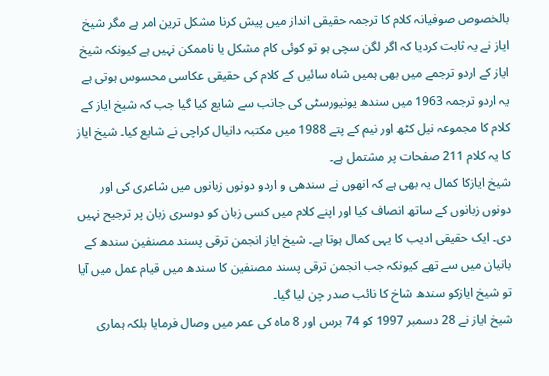بالخصوص صوفیانہ کلام کا ترجمہ حقیقی انداز میں پیش کرنا مشکل ترین امر ہے مگر شیخ ایاز نے یہ ثابت کردیا کہ اگر لگن سچی ہو تو کوئی کام مشکل یا ناممکن نہیں ہے کیونکہ شیخ ایاز کے اردو ترجمے میں بھی ہمیں شاہ سائیں کے کلام کی حقیقی عکاسی محسوس ہوتی ہے یہ اردو ترجمہ 1963 میں سندھ یونیورسٹی کی جانب سے شایع کیا گیا جب کہ شیخ ایاز کے کلام کا مجموعہ نیل کٹھ اور نیم کے پتے 1988 میں مکتبہ دانیال کراچی نے شایع کیا۔ شیخ ایاز کا یہ کلام 211 صفحات پر مشتمل ہے۔
شیخ ایازکا کمال یہ بھی ہے کہ انھوں نے سندھی و اردو دونوں زبانوں میں شاعری کی اور دونوں زبانوں کے ساتھ انصاف کیا اور اپنے کلام میں کسی زبان کو دوسری زبان پر ترجیح نہیں دی۔ ایک حقیقی ادیب کا یہی کمال ہوتا ہے۔ شیخ ایاز انجمن ترقی پسند مصنفین سندھ کے بانیان میں سے تھے کیونکہ جب انجمن ترقی پسند مصنفین کا سندھ میں قیام عمل میں آیا تو شیخ ایازکو سندھ شاخ کا نائب صدر چن لیا گیا۔
شیخ ایاز نے 28 دسمبر 1997 کو 74 برس اور 8 ماہ کی عمر میں وصال فرمایا بلکہ ہماری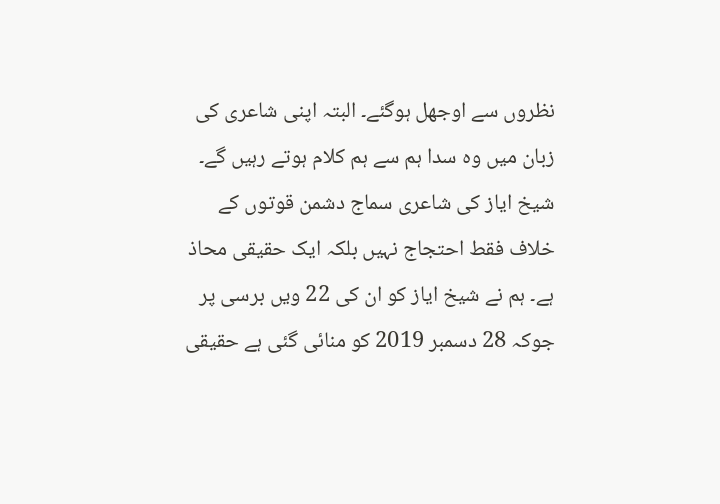نظروں سے اوجھل ہوگئے۔ البتہ اپنی شاعری کی زبان میں وہ سدا ہم سے ہم کلام ہوتے رہیں گے۔ شیخ ایاز کی شاعری سماج دشمن قوتوں کے خلاف فقط احتجاج نہیں بلکہ ایک حقیقی محاذ ہے۔ ہم نے شیخ ایاز کو ان کی 22 ویں برسی پر جوکہ 28 دسمبر 2019 کو منائی گئی ہے حقیقی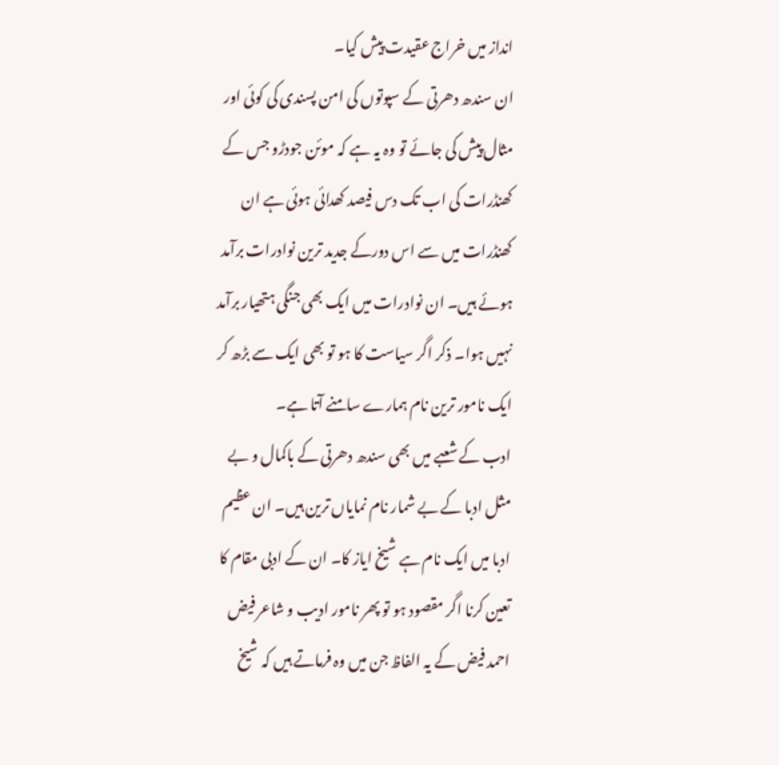انداز میں خراج عقیدت پیش کیا۔
ان سندھ دھرتی کے سپوتوں کی امن پسندی کی کوئی اور مثال پیش کی جائے تو وہ یہ ہے کہ موئن جودڑو جس کے کھنڈرات کی اب تک دس فیصد کھدائی ہوئی ہے ان کھنڈرات میں سے اس دورکے جدید ترین نوادرات برآمد ہوئے ہیں۔ ان نوادرات میں ایک بھی جنگی ہتھیار برآمد نہیں ہوا۔ ذکر اگر سیاست کا ہو تو بھی ایک سے بڑھ کر ایک نامور ترین نام ہمارے سامنے آتا ہے۔
ادب کے شعبے میں بھی سندھ دھرتی کے باکمال و بے مثل ادبا کے بے شمار نام نمایاں ترین ہیں۔ ان عظیم ادبا میں ایک نام ہے شیخ ایاز کا۔ ان کے ادبی مقام کا تعین کرنا اگر مقصود ہو تو پھر نامور ادیب و شاعر فیض احمد فیض کے یہ الفاظ جن میں وہ فرماتے ہیں کہ شیخ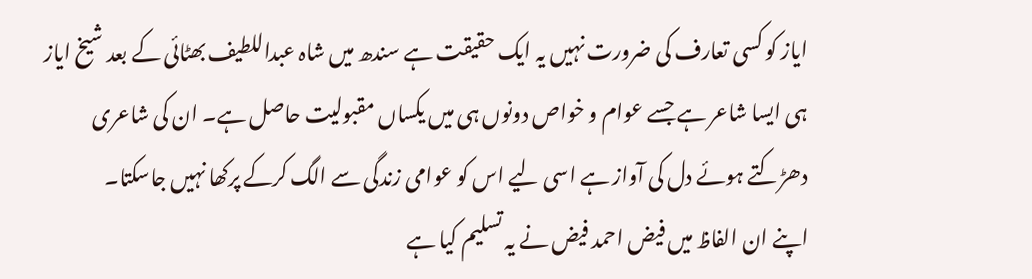ایاز کو کسی تعارف کی ضرورت نہیں یہ ایک حقیقت ہے سندھ میں شاہ عبداللطیف بھٹائی کے بعد شیخ ایاز ہی ایسا شاعر ہے جسے عوام و خواص دونوں ہی میں یکساں مقبولیت حاصل ہے۔ ان کی شاعری دھڑکتے ہوئے دل کی آواز ہے اسی لیے اس کو عوامی زندگی سے الگ کرکے پرکھا نہیں جاسکتا۔
اپنے ان الفاظ میں فیض احمد فیض نے یہ تسلیم کیا ہے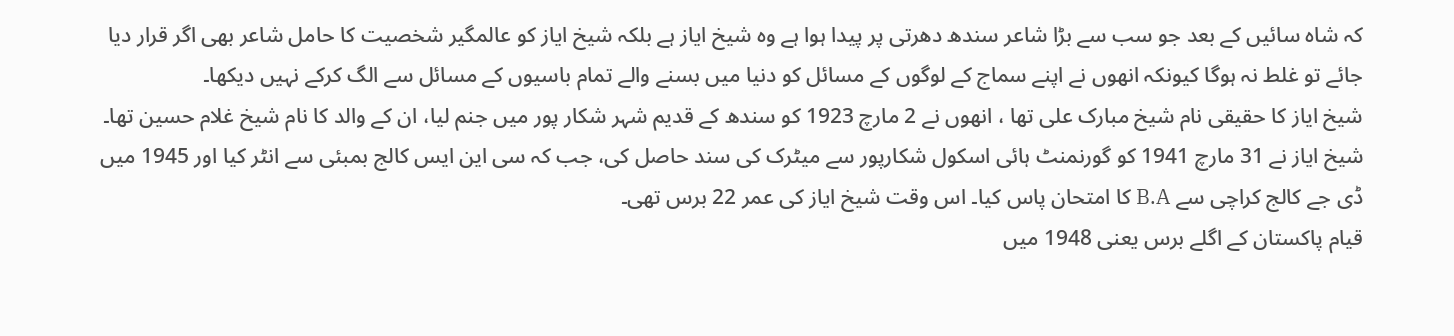کہ شاہ سائیں کے بعد جو سب سے بڑا شاعر سندھ دھرتی پر پیدا ہوا ہے وہ شیخ ایاز ہے بلکہ شیخ ایاز کو عالمگیر شخصیت کا حامل شاعر بھی اگر قرار دیا جائے تو غلط نہ ہوگا کیونکہ انھوں نے اپنے سماج کے لوگوں کے مسائل کو دنیا میں بسنے والے تمام باسیوں کے مسائل سے الگ کرکے نہیں دیکھا۔
شیخ ایاز کا حقیقی نام شیخ مبارک علی تھا ، انھوں نے 2 مارچ 1923 کو سندھ کے قدیم شہر شکار پور میں جنم لیا، ان کے والد کا نام شیخ غلام حسین تھا۔ شیخ ایاز نے 31 مارچ 1941 کو گورنمنٹ ہائی اسکول شکارپور سے میٹرک کی سند حاصل کی، جب کہ سی این ایس کالج بمبئی سے انٹر کیا اور 1945 میں ڈی جے کالج کراچی سے B.A کا امتحان پاس کیا۔ اس وقت شیخ ایاز کی عمر 22 برس تھی۔
قیام پاکستان کے اگلے برس یعنی 1948 میں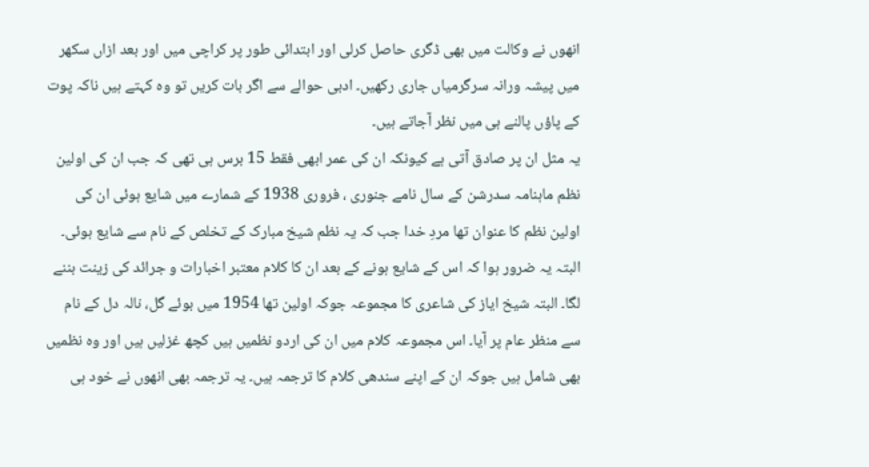انھوں نے وکالت میں بھی ڈگری حاصل کرلی اور ابتدائی طور پر کراچی میں اور بعد ازاں سکھر میں پیشہ ورانہ سرگرمیاں جاری رکھیں۔ ادبی حوالے سے اگر بات کریں تو وہ کہتے ہیں ناکہ پوت کے پاؤں پالنے ہی میں نظر آجاتے ہیں۔
یہ مثل ان پر صادق آتی ہے کیونکہ ان کی عمر ابھی فقط 15 برس ہی تھی کہ جب ان کی اولین نظم ماہنامہ سدرشن کے سال نامے جنوری ، فروری 1938 کے شمارے میں شایع ہوئی ان کی اولین نظم کا عنوان تھا مردِ خدا جب کہ یہ نظم شیخ مبارک کے تخلص کے نام سے شایع ہوئی۔ البتہ یہ ضرور ہوا کہ اس کے شایع ہونے کے بعد ان کا کلام معتبر اخبارات و جرائد کی زینت بننے لگا۔ البتہ شیخ ایاز کی شاعری کا مجموعہ جوکہ اولین تھا 1954 میں بوئے گل، نالہ دل کے نام سے منظر عام پر آیا۔ اس مجموعہ کلام میں ان کی اردو نظمیں ہیں کچھ غزلیں ہیں اور وہ نظمیں بھی شامل ہیں جوکہ ان کے اپنے سندھی کلام کا ترجمہ ہیں۔ یہ ترجمہ بھی انھوں نے خود ہی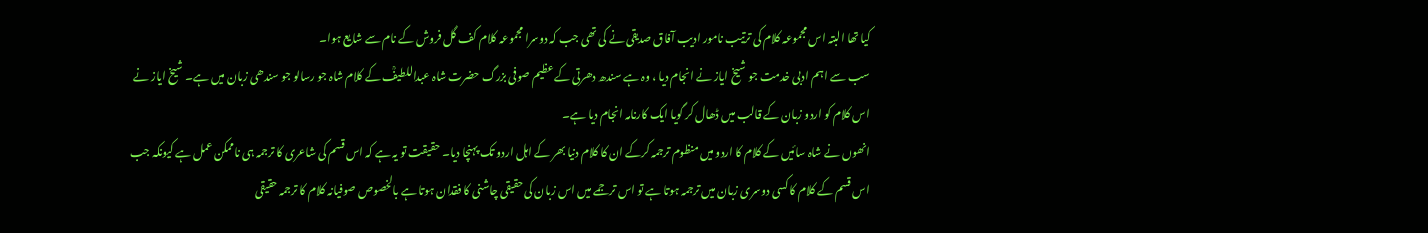کیا تھا البتہ اس مجموعہ کلام کی ترتیب نامور ادیب آفاق صدیقی نے کی تھی جب کہ دوسرا مجموعہ کلام کف گل فروش کے نام سے شایع ہوا۔
سب سے اہم ادبی خدمت جو شیخ ایاز نے انجام دیا ، وہ ہے سندھ دھرتی کے عظیم صوفی بزرگ حضرت شاہ عبداللطیفؒ کے کلام شاہ جو رسالو جو سندھی زبان میں ہے۔ شیخ ایاز نے اس کلام کو اردو زبان کے قالب میں ڈھال کر گویا ایک کارنامہ انجام دیا ہے۔
انھوں نے شاہ سائیں کے کلام کا اردو میں منظوم ترجمہ کرکے ان کا کلام دنیا بھر کے اہل اردو تک پہنچا دیا۔ حقیقت تو یہ ہے کہ اس قسم کی شاعری کا ترجمہ ہی ناممکن عمل ہے کیونکہ جب اس قسم کے کلام کا کسی دوسری زبان میں ترجمہ ہوتا ہے تو اس ترجمے میں اس زبان کی حقیقی چاشنی کا فقدان ہوتا ہے بالخصوص صوفیانہ کلام کا ترجمہ حقیقی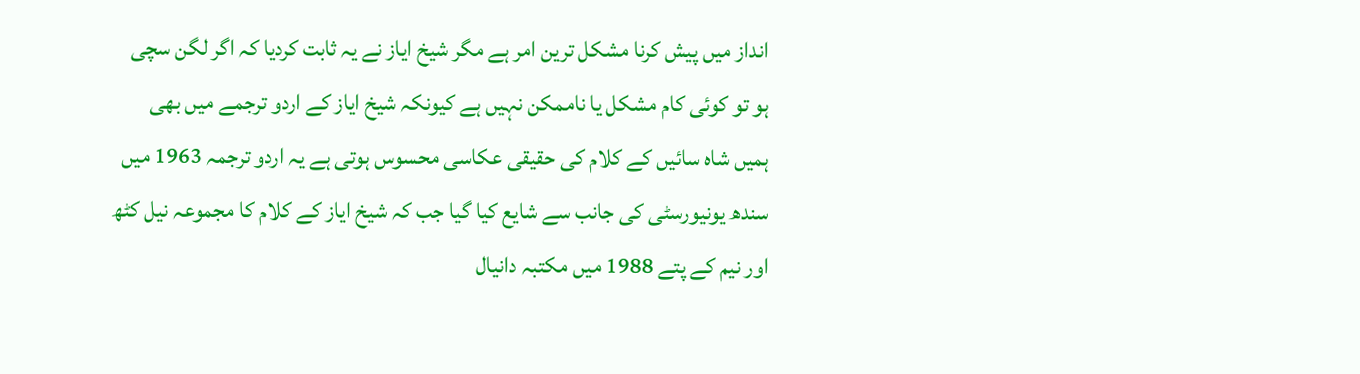انداز میں پیش کرنا مشکل ترین امر ہے مگر شیخ ایاز نے یہ ثابت کردیا کہ اگر لگن سچی ہو تو کوئی کام مشکل یا ناممکن نہیں ہے کیونکہ شیخ ایاز کے اردو ترجمے میں بھی ہمیں شاہ سائیں کے کلام کی حقیقی عکاسی محسوس ہوتی ہے یہ اردو ترجمہ 1963 میں سندھ یونیورسٹی کی جانب سے شایع کیا گیا جب کہ شیخ ایاز کے کلام کا مجموعہ نیل کٹھ اور نیم کے پتے 1988 میں مکتبہ دانیال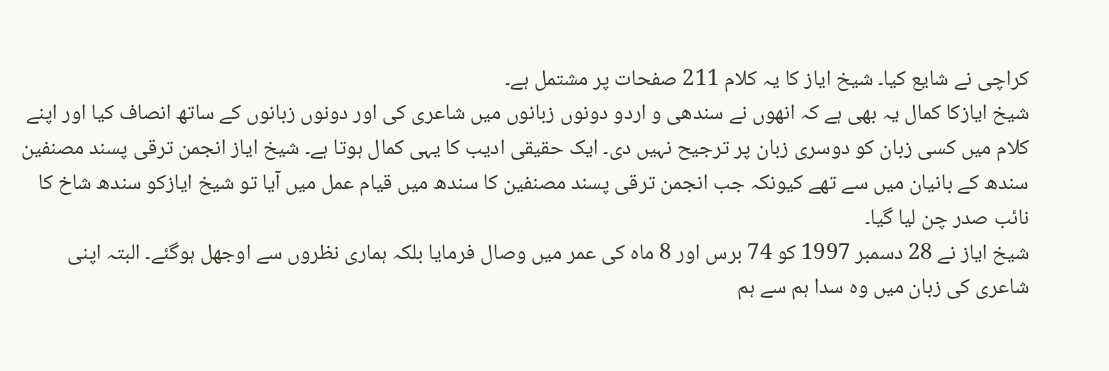کراچی نے شایع کیا۔ شیخ ایاز کا یہ کلام 211 صفحات پر مشتمل ہے۔
شیخ ایازکا کمال یہ بھی ہے کہ انھوں نے سندھی و اردو دونوں زبانوں میں شاعری کی اور دونوں زبانوں کے ساتھ انصاف کیا اور اپنے کلام میں کسی زبان کو دوسری زبان پر ترجیح نہیں دی۔ ایک حقیقی ادیب کا یہی کمال ہوتا ہے۔ شیخ ایاز انجمن ترقی پسند مصنفین سندھ کے بانیان میں سے تھے کیونکہ جب انجمن ترقی پسند مصنفین کا سندھ میں قیام عمل میں آیا تو شیخ ایازکو سندھ شاخ کا نائب صدر چن لیا گیا۔
شیخ ایاز نے 28 دسمبر 1997 کو 74 برس اور 8 ماہ کی عمر میں وصال فرمایا بلکہ ہماری نظروں سے اوجھل ہوگئے۔ البتہ اپنی شاعری کی زبان میں وہ سدا ہم سے ہم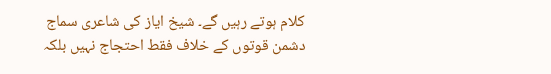کلام ہوتے رہیں گے۔ شیخ ایاز کی شاعری سماج دشمن قوتوں کے خلاف فقط احتجاج نہیں بلکہ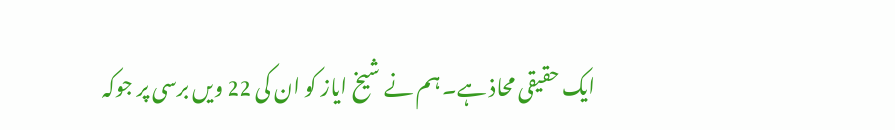ایک حقیقی محاذ ہے۔ ہم نے شیخ ایاز کو ان کی 22 ویں برسی پر جوکہ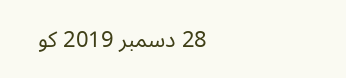28 دسمبر 2019 کو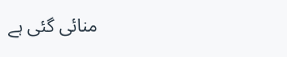منائی گئی ہے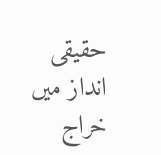حقیقی انداز میں خراج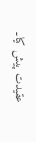عقیدت پیش کیا۔